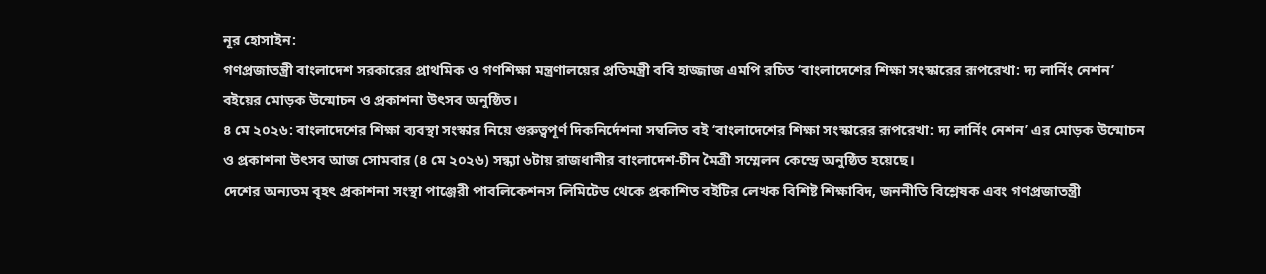নূর হোসাইন:
গণপ্রজাতন্ত্রী বাংলাদেশ সরকারের প্রাথমিক ও গণশিক্ষা মন্ত্রণালয়ের প্রতিমন্ত্রী ববি হাজ্জাজ এমপি রচিত ‘বাংলাদেশের শিক্ষা সংস্কারের রূপরেখা: দ্য লার্নিং নেশন’ বইয়ের মোড়ক উন্মোচন ও প্রকাশনা উৎসব অনুষ্ঠিত।
৪ মে ২০২৬: বাংলাদেশের শিক্ষা ব্যবস্থা সংস্কার নিয়ে গুরুত্বপূর্ণ দিকনির্দেশনা সম্বলিত বই ‘বাংলাদেশের শিক্ষা সংস্কারের রূপরেখা: দ্য লার্নিং নেশন’ এর মোড়ক উন্মোচন ও প্রকাশনা উৎসব আজ সোমবার (৪ মে ২০২৬) সন্ধ্যা ৬টায় রাজধানীর বাংলাদেশ-চীন মৈত্রী সম্মেলন কেন্দ্রে অনুষ্ঠিত হয়েছে।
দেশের অন্যতম বৃহৎ প্রকাশনা সংস্থা পাঞ্জেরী পাবলিকেশনস লিমিটেড থেকে প্রকাশিত বইটির লেখক বিশিষ্ট শিক্ষাবিদ, জননীতি বিশ্লেষক এবং গণপ্রজাতন্ত্রী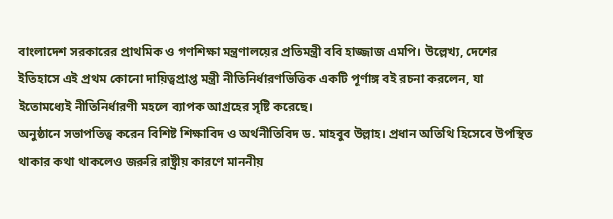বাংলাদেশ সরকারের প্রাথমিক ও গণশিক্ষা মন্ত্রণালয়ের প্রতিমন্ত্রী ববি হাজ্জাজ এমপি। উল্লেখ্য, দেশের ইতিহাসে এই প্রথম কোনো দায়িত্বপ্রাপ্ত মন্ত্রী নীতিনির্ধারণভিত্তিক একটি পূর্ণাঙ্গ বই রচনা করলেন, যা ইতোমধ্যেই নীতিনির্ধারণী মহলে ব্যাপক আগ্রহের সৃষ্টি করেছে।
অনুষ্ঠানে সভাপতিত্ব করেন বিশিষ্ট শিক্ষাবিদ ও অর্থনীতিবিদ ড. মাহবুব উল্লাহ। প্রধান অতিথি হিসেবে উপস্থিত থাকার কথা থাকলেও জরুরি রাষ্ট্রীয় কারণে মাননীয়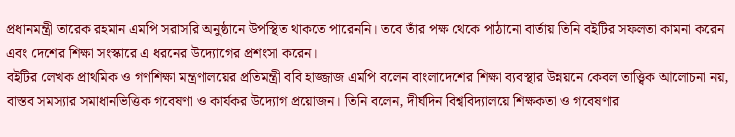প্রধানমন্ত্রী তারেক রহমান এমপি সরাসরি অনুষ্ঠানে উপস্থিত থাকতে পারেননি। তবে তাঁর পক্ষ থেকে পাঠানো বার্তায় তিনি বইটির সফলতা কামনা করেন এবং দেশের শিক্ষা সংস্কারে এ ধরনের উদ্যোগের প্রশংসা করেন।
বইটির লেখক প্রাথমিক ও গণশিক্ষা মন্ত্রণালয়ের প্রতিমন্ত্রী ববি হাজ্জাজ এমপি বলেন বাংলাদেশের শিক্ষা ব্যবস্থার উন্নয়নে কেবল তাত্ত্বিক আলোচনা নয়, বাস্তব সমস্যার সমাধানভিত্তিক গবেষণা ও কার্যকর উদ্যোগ প্রয়োজন। তিনি বলেন, দীর্ঘদিন বিশ্ববিদ্যালয়ে শিক্ষকতা ও গবেষণার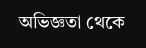অভিজ্ঞতা থেকে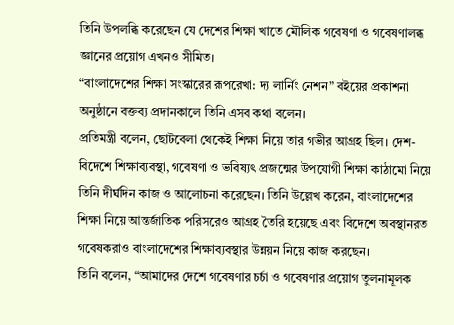তিনি উপলব্ধি করেছেন যে দেশের শিক্ষা খাতে মৌলিক গবেষণা ও গবেষণালব্ধ জ্ঞানের প্রয়োগ এখনও সীমিত।
“বাংলাদেশের শিক্ষা সংস্কারের রূপরেখা: দ্য লার্নিং নেশন” বইয়ের প্রকাশনা অনুষ্ঠানে বক্তব্য প্রদানকালে তিনি এসব কথা বলেন।
প্রতিমন্ত্রী বলেন, ছোটবেলা থেকেই শিক্ষা নিয়ে তার গভীর আগ্রহ ছিল। দেশ-বিদেশে শিক্ষাব্যবস্থা, গবেষণা ও ভবিষ্যৎ প্রজন্মের উপযোগী শিক্ষা কাঠামো নিয়ে তিনি দীর্ঘদিন কাজ ও আলোচনা করেছেন। তিনি উল্লেখ করেন, বাংলাদেশের শিক্ষা নিয়ে আন্তর্জাতিক পরিসরেও আগ্রহ তৈরি হয়েছে এবং বিদেশে অবস্থানরত গবেষকরাও বাংলাদেশের শিক্ষাব্যবস্থার উন্নয়ন নিয়ে কাজ করছেন।
তিনি বলেন, “আমাদের দেশে গবেষণার চর্চা ও গবেষণার প্রয়োগ তুলনামূলক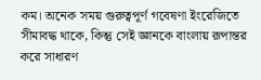কম। অনেক সময় গুরুত্বপূর্ণ গবেষণা ইংরেজিতে সীমাবদ্ধ থাকে, কিন্তু সেই জ্ঞানকে বাংলায় রূপান্তর করে সাধারণ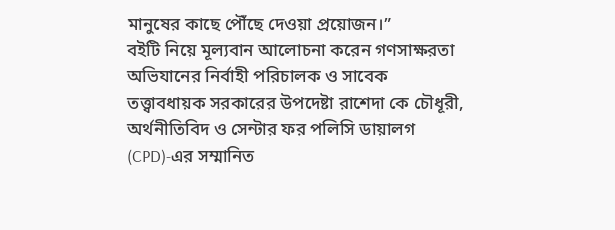মানুষের কাছে পৌঁছে দেওয়া প্রয়োজন।”
বইটি নিয়ে মূল্যবান আলোচনা করেন গণসাক্ষরতা অভিযানের নির্বাহী পরিচালক ও সাবেক তত্ত্বাবধায়ক সরকারের উপদেষ্টা রাশেদা কে চৌধূরী, অর্থনীতিবিদ ও সেন্টার ফর পলিসি ডায়ালগ (CPD)-এর সম্মানিত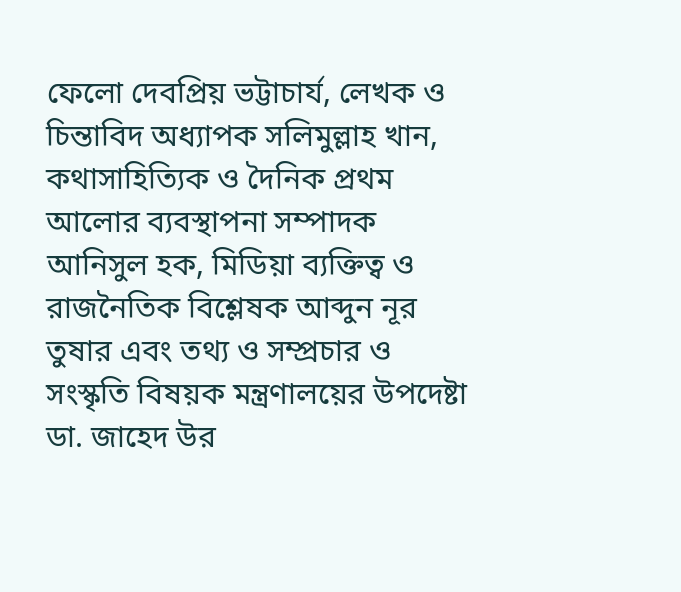ফেলো দেবপ্রিয় ভট্টাচার্য, লেখক ও চিন্তাবিদ অধ্যাপক সলিমুল্লাহ খান, কথাসাহিত্যিক ও দৈনিক প্রথম আলোর ব্যবস্থাপনা সম্পাদক আনিসুল হক, মিডিয়া ব্যক্তিত্ব ও রাজনৈতিক বিশ্লেষক আব্দুন নূর তুষার এবং তথ্য ও সম্প্রচার ও সংস্কৃতি বিষয়ক মন্ত্রণালয়ের উপদেষ্টা ডা. জাহেদ উর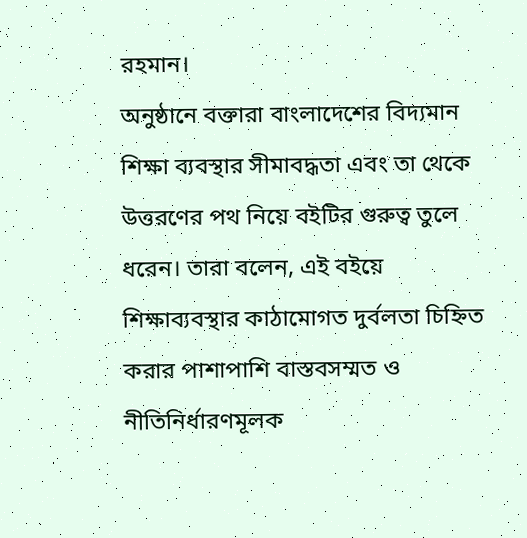রহমান।
অনুষ্ঠানে বক্তারা বাংলাদেশের বিদ্যমান শিক্ষা ব্যবস্থার সীমাবদ্ধতা এবং তা থেকে উত্তরণের পথ নিয়ে বইটির গুরুত্ব তুলে ধরেন। তারা বলেন, এই বইয়ে শিক্ষাব্যবস্থার কাঠামোগত দুর্বলতা চিহ্নিত করার পাশাপাশি বাস্তবসম্মত ও নীতিনির্ধারণমূলক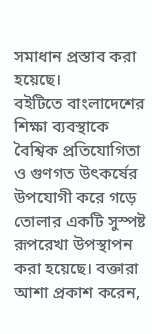সমাধান প্রস্তাব করা হয়েছে।
বইটিতে বাংলাদেশের শিক্ষা ব্যবস্থাকে বৈশ্বিক প্রতিযোগিতা ও গুণগত উৎকর্ষের উপযোগী করে গড়ে তোলার একটি সুস্পষ্ট রূপরেখা উপস্থাপন করা হয়েছে। বক্তারা আশা প্রকাশ করেন,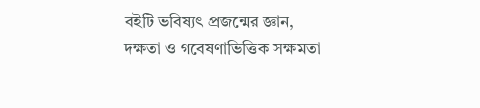বইটি ভবিষ্যৎ প্রজন্মের জ্ঞান, দক্ষতা ও গবেষণাভিত্তিক সক্ষমতা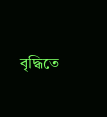বৃদ্ধিতে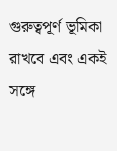গুরুত্বপূর্ণ ভূমিকা রাখবে এবং একই সঙ্গে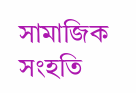সামাজিক সংহতি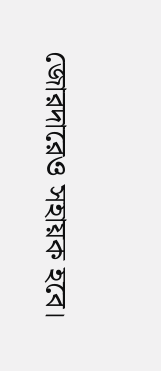জোরদারেও সহায়ক হবে।